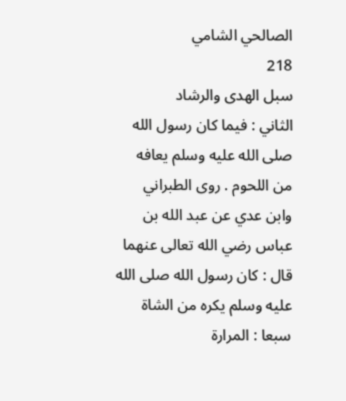الصالحي الشامي
218
سبل الهدى والرشاد
الثاني : فيما كان رسول الله صلى الله عليه وسلم يعافه من اللحوم . روى الطبراني وابن عدي عن عبد الله بن عباس رضي الله تعالى عنهما قال : كان رسول الله صلى الله عليه وسلم يكره من الشاة سبعا : المرارة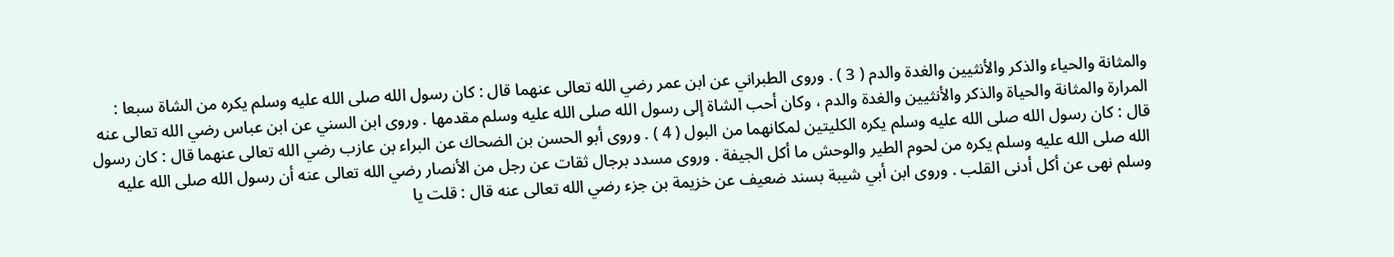والمثانة والحياء والذكر والأنثيين والغدة والدم ( 3 ) . وروى الطبراني عن ابن عمر رضي الله تعالى عنهما قال : كان رسول الله صلى الله عليه وسلم يكره من الشاة سبعا : المرارة والمثانة والحياة والذكر والأنثيين والغدة والدم ، وكان أحب الشاة إلى رسول الله صلى الله عليه وسلم مقدمها . وروى ابن السني عن ابن عباس رضي الله تعالى عنه قال : كان رسول الله صلى الله عليه وسلم يكره الكليتين لمكانهما من البول ( 4 ) . وروى أبو الحسن بن الضحاك عن البراء بن عازب رضي الله تعالى عنهما قال : كان رسول الله صلى الله عليه وسلم يكره من لحوم الطير والوحش ما أكل الجيفة . وروى مسدد برجال ثقات عن رجل من الأنصار رضي الله تعالى عنه أن رسول الله صلى الله عليه وسلم نهى عن أكل أدنى القلب . وروى ابن أبي شيبة بسند ضعيف عن خزيمة بن جزء رضي الله تعالى عنه قال : قلت يا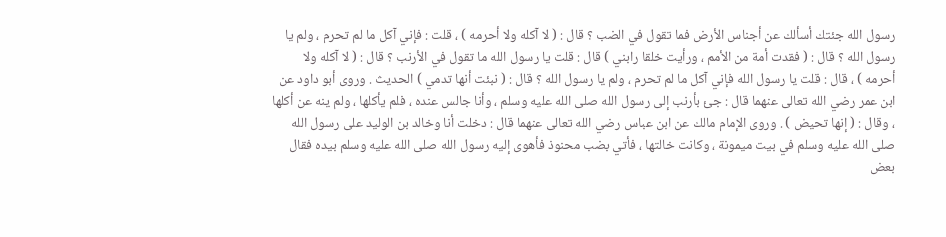رسول الله جئتك أسألك عن أجناس الأرض فما تقول في الضب ؟ قال : ( لا آكله ولا أحرمه ) ، قلت : فإني آكل ما لم تحرم ، ولم يا رسول الله ؟ قال : ( فقدت أمة من الأمم ، ورأيت خلقا رابني ) قال : قلت يا رسول الله ما تقول في الأرنب ؟ قال : ( لا آكله ولا أحرمه ) ، قال : قلت يا رسول الله فإني آكل ما لم تحرم ، ولم يا رسول الله ؟ قال : ( نبئت أنها تدمي ) الحديث . وروى أبو داود عن ابن عمر رضي الله تعالى عنهما قال : جئ بأرنب إلى رسول الله صلى الله عليه وسلم ، وأنا جالس عنده ، فلم يأكلها ، ولم ينه عن أكلها ، وقال : ( إنها تحيض ) . وروى الإمام مالك عن ابن عباس رضي الله تعالى عنهما قال : دخلت أنا وخالد بن الوليد على رسول الله صلى الله عليه وسلم في بيت ميمونة ، وكانت خالتها ، فأتي بضب محنوذ فأهوى إليه رسول الله صلى الله عليه وسلم بيده فقال بعض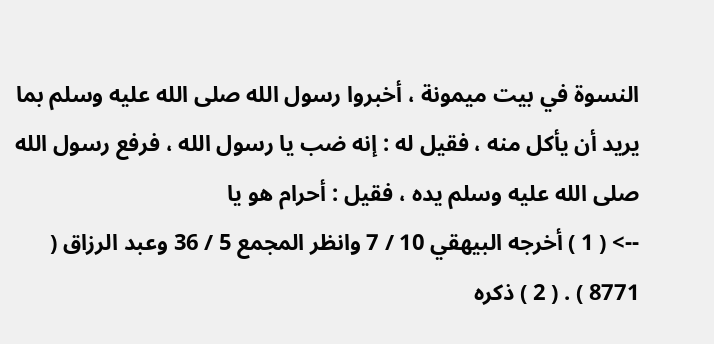النسوة في بيت ميمونة ، أخبروا رسول الله صلى الله عليه وسلم بما يريد أن يأكل منه ، فقيل له : إنه ضب يا رسول الله ، فرفع رسول الله صلى الله عليه وسلم يده ، فقيل : أحرام هو يا
--> ( 1 ) أخرجه البيهقي 10 / 7 وانظر المجمع 5 / 36 وعبد الرزاق ( 8771 ) . ( 2 ) ذكره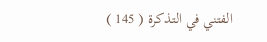الفتني في التذكرة ( 145 )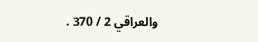والعراقي 2 / 370 .